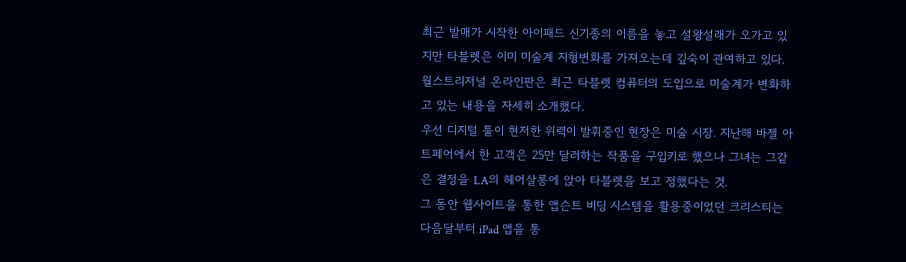최근 발매가 시작한 아이패드 신기종의 이름을 놓고 설왕설래가 오가고 있지만 타블렛은 이미 미술계 지형변화를 가져오는데 깊숙이 관여하고 있다.
월스트리저널 온라인판은 최근 타블렛 컴퓨터의 도입으로 미술계가 변화하고 있는 내용을 자세히 소개했다.
우선 디지털 툴이 현저한 위력이 발휘중인 현장은 미술 시장. 지난해 바젤 아트페어에서 한 고객은 25만 달러하는 작품을 구입키로 했으나 그녀는 그같은 결정을 LA의 헤어살롱에 앉아 타블렛을 보고 정했다는 것.
그 동안 웹사이트을 통한 앱슨트 비딩 시스템을 활용중이었던 크리스티는 다음달부터 iPad 앱을 통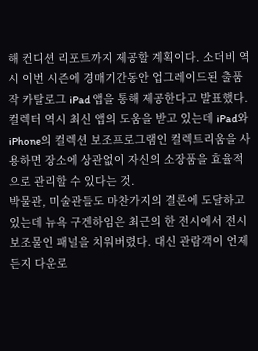해 컨디션 리포트까지 제공할 계획이다. 소더비 역시 이번 시즌에 경매기간동안 업그레이드된 출품작 카탈로그 iPad 앱을 통해 제공한다고 발표했다.
컬렉터 역시 최신 앱의 도움을 받고 있는데 iPad와 iPhone의 컬렉션 보조프로그램인 컬렉트리움을 사용하면 장소에 상관없이 자신의 소장품을 효율적으로 관리할 수 있다는 것.
박물관, 미술관들도 마찬가지의 결론에 도달하고 있는데 뉴욕 구겐하임은 최근의 한 전시에서 전시보조물인 패널을 치워버렸다. 대신 관람객이 언제든지 다운로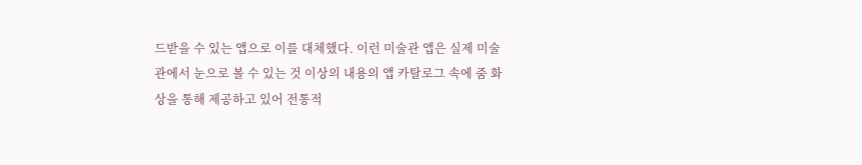드받을 수 있는 앱으로 이를 대체했다. 이런 미술관 앱은 실제 미술관에서 눈으로 볼 수 있는 것 이상의 내용의 앱 카탈로그 속에 줌 화상을 통해 제공하고 있어 전통적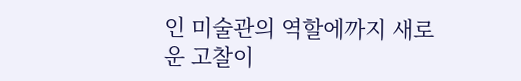인 미술관의 역할에까지 새로운 고찰이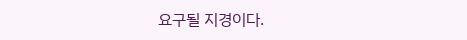요구될 지경이다.